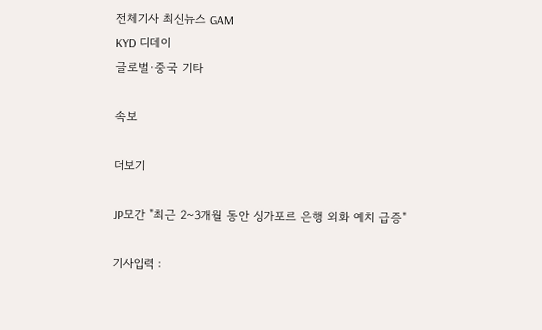전체기사 최신뉴스 GAM
KYD 디데이
글로벌·중국 기타

속보

더보기

JP모간 "최근 2~3개월 동안 싱가포르 은행 외화 예치 급증"

기사입력 :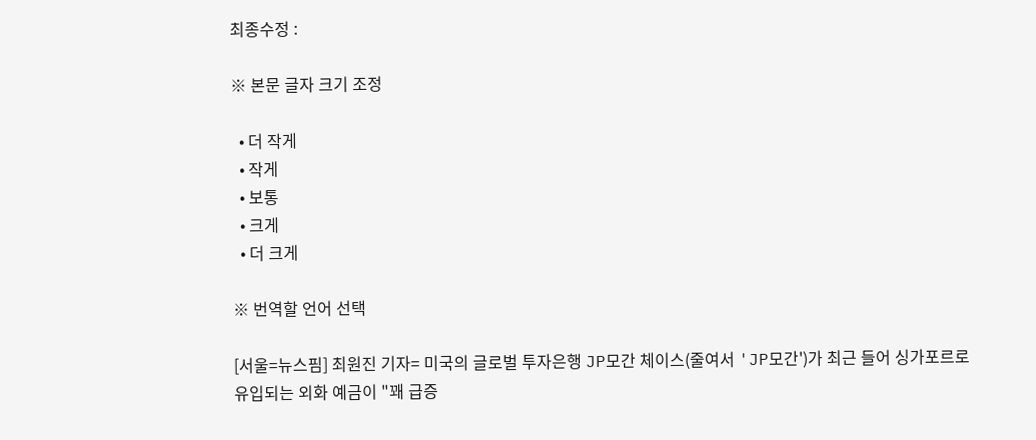최종수정 :

※ 본문 글자 크기 조정

  • 더 작게
  • 작게
  • 보통
  • 크게
  • 더 크게

※ 번역할 언어 선택

[서울=뉴스핌] 최원진 기자= 미국의 글로벌 투자은행 JP모간 체이스(줄여서 'JP모간')가 최근 들어 싱가포르로 유입되는 외화 예금이 "꽤 급증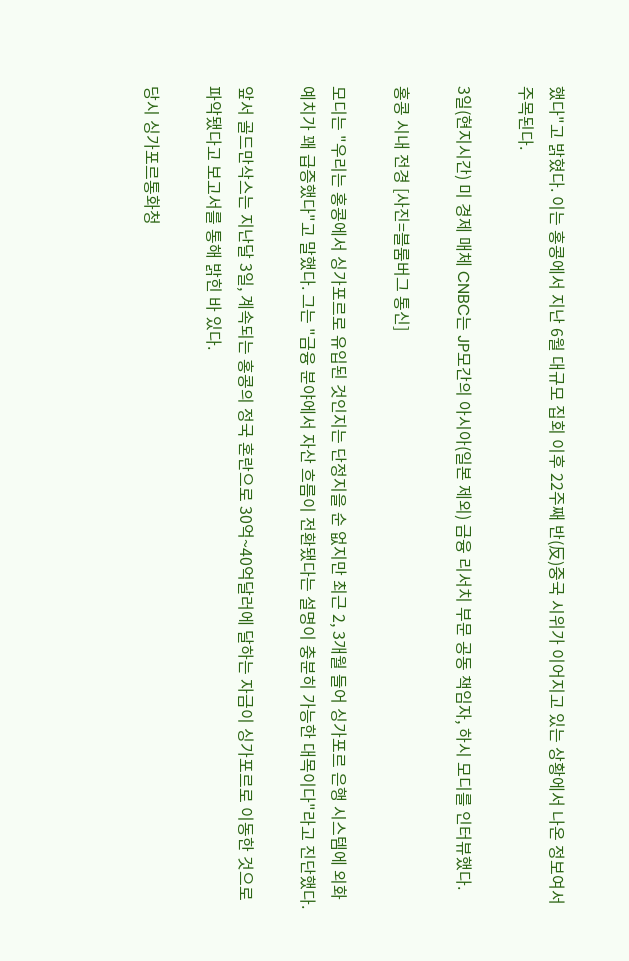했다"고 밝혔다. 이는 홍콩에서 지난 6월 대규모 집회 이후 22주째 반(反)중국 시위가 이어지고 있는 상황에서 나온 정보여서 주목된다.

3일(현지시간) 미 경제 매체 CNBC는 JP모간의 아시아(일본 제외) 금융 리서치 부문 공동 책임자, 하시 모디를 인터뷰했다.

홍콩 시내 전경 [사진=블룸버그 통신]

모디는 "우리는 홍콩에서 싱가포르로 유입된 것인지는 단정지을 순 없지만 최근 2, 3개월 들어 싱가포르 은행 시스템에 외화 예치가 꽤 급증했다"고 말했다. 그는 "금융 분야에서 자산 흐름이 전환됐다는 설명이 충분히 가능한 대목이다"라고 진단했다.

앞서 골드만삭스는 지난달 3일, 계속되는 홍콩의 정국 혼란으로 30억~40억달러에 달하는 자금이 싱가포르로 이동한 것으로 파악됐다고 보고서를 통해 밝힌 바 있다.

당시 싱가포르통화청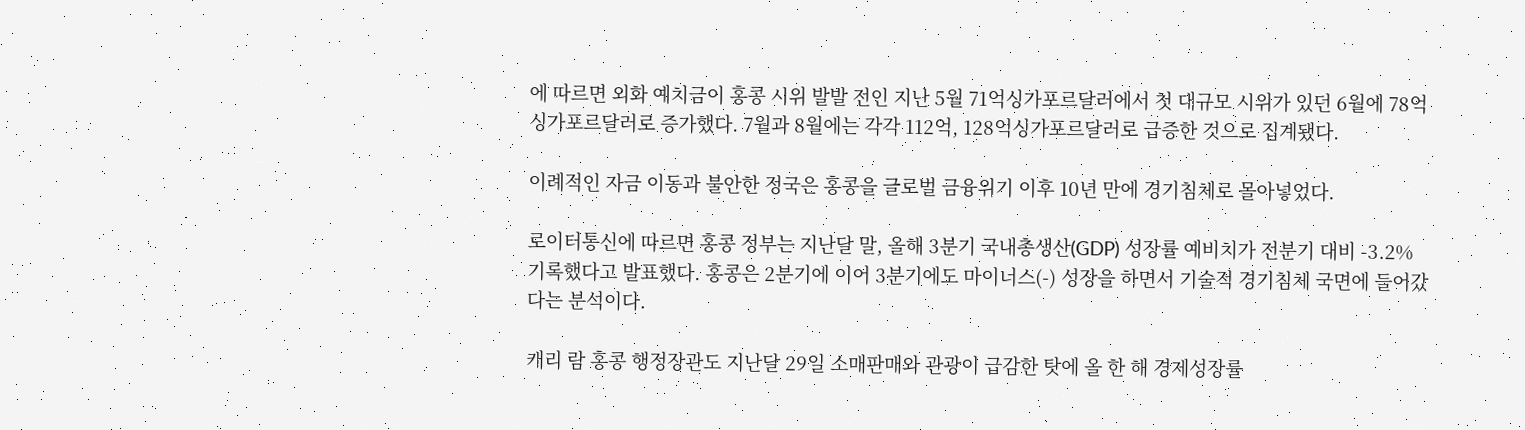에 따르면 외화 예치금이 홍콩 시위 발발 전인 지난 5월 71억싱가포르달러에서 첫 대규모 시위가 있던 6월에 78억싱가포르달러로 증가했다. 7월과 8월에는 각각 112억, 128억싱가포르달러로 급증한 것으로 집계됐다.

이례적인 자금 이동과 불안한 정국은 홍콩을 글로벌 금융위기 이후 10년 만에 경기침체로 몰아넣었다.

로이터통신에 따르면 홍콩 정부는 지난달 말, 올해 3분기 국내총생산(GDP) 성장률 예비치가 전분기 대비 -3.2% 기록했다고 발표했다. 홍콩은 2분기에 이어 3분기에도 마이너스(-) 성장을 하면서 기술적 경기침체 국면에 들어갔다는 분석이다.

캐리 람 홍콩 행정장관도 지난달 29일 소매판매와 관광이 급감한 탓에 올 한 해 경제성장률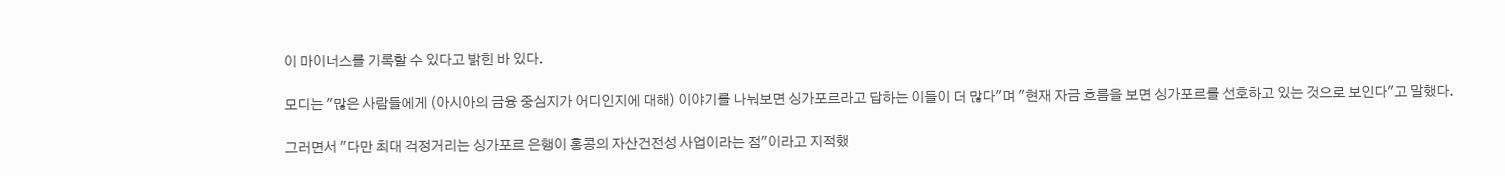이 마이너스를 기록할 수 있다고 밝힌 바 있다.

모디는 "많은 사람들에게 (아시아의 금융 중심지가 어디인지에 대해) 이야기를 나눠보면 싱가포르라고 답하는 이들이 더 많다"며 "현재 자금 흐름을 보면 싱가포르를 선호하고 있는 것으로 보인다"고 말했다.

그러면서 "다만 최대 걱정거리는 싱가포르 은행이 홍콩의 자산건전성 사업이라는 점"이라고 지적했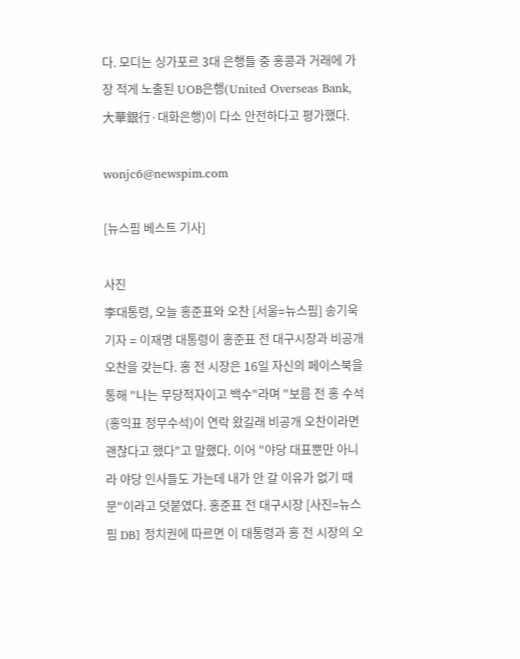다. 모디는 싱가포르 3대 은행들 중 홍콩과 거래에 가장 적게 노출된 UOB은행(United Overseas Bank, 大華銀行·대화은행)이 다소 안전하다고 평가했다.

wonjc6@newspim.com

[뉴스핌 베스트 기사]

사진
李대통령, 오늘 홍준표와 오찬 [서울=뉴스핌] 송기욱 기자 = 이재명 대통령이 홍준표 전 대구시장과 비공개 오찬을 갖는다. 홍 전 시장은 16일 자신의 페이스북을 통해 "나는 무당적자이고 백수"라며 "보름 전 홍 수석(홍익표 정무수석)이 연락 왔길래 비공개 오찬이라면 괜찮다고 했다"고 말했다. 이어 "야당 대표뿐만 아니라 야당 인사들도 가는데 내가 안 갈 이유가 없기 때문"이라고 덧붙였다. 홍준표 전 대구시장 [사진=뉴스핌 DB] 정치권에 따르면 이 대통령과 홍 전 시장의 오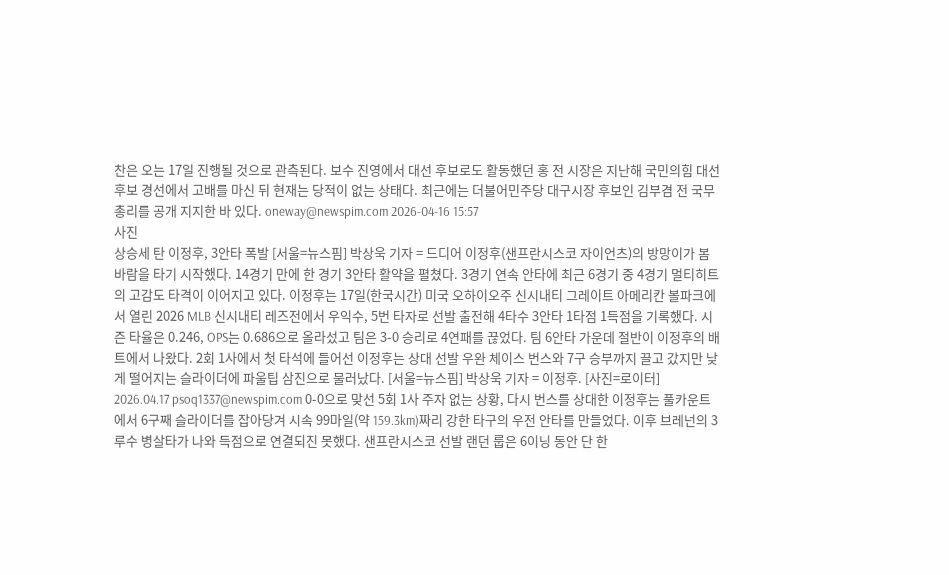찬은 오는 17일 진행될 것으로 관측된다. 보수 진영에서 대선 후보로도 활동했던 홍 전 시장은 지난해 국민의힘 대선 후보 경선에서 고배를 마신 뒤 현재는 당적이 없는 상태다. 최근에는 더불어민주당 대구시장 후보인 김부겸 전 국무총리를 공개 지지한 바 있다. oneway@newspim.com 2026-04-16 15:57
사진
상승세 탄 이정후, 3안타 폭발 [서울=뉴스핌] 박상욱 기자 = 드디어 이정후(샌프란시스코 자이언츠)의 방망이가 봄바람을 타기 시작했다. 14경기 만에 한 경기 3안타 활약을 펼쳤다. 3경기 연속 안타에 최근 6경기 중 4경기 멀티히트의 고감도 타격이 이어지고 있다. 이정후는 17일(한국시간) 미국 오하이오주 신시내티 그레이트 아메리칸 볼파크에서 열린 2026 MLB 신시내티 레즈전에서 우익수, 5번 타자로 선발 출전해 4타수 3안타 1타점 1득점을 기록했다. 시즌 타율은 0.246, OPS는 0.686으로 올라섰고 팀은 3-0 승리로 4연패를 끊었다. 팀 6안타 가운데 절반이 이정후의 배트에서 나왔다. 2회 1사에서 첫 타석에 들어선 이정후는 상대 선발 우완 체이스 번스와 7구 승부까지 끌고 갔지만 낮게 떨어지는 슬라이더에 파울팁 삼진으로 물러났다. [서울=뉴스핌] 박상욱 기자 = 이정후. [사진=로이터] 2026.04.17 psoq1337@newspim.com 0-0으로 맞선 5회 1사 주자 없는 상황, 다시 번스를 상대한 이정후는 풀카운트에서 6구째 슬라이더를 잡아당겨 시속 99마일(약 159.3km)짜리 강한 타구의 우전 안타를 만들었다. 이후 브레넌의 3루수 병살타가 나와 득점으로 연결되진 못했다. 샌프란시스코 선발 랜던 룹은 6이닝 동안 단 한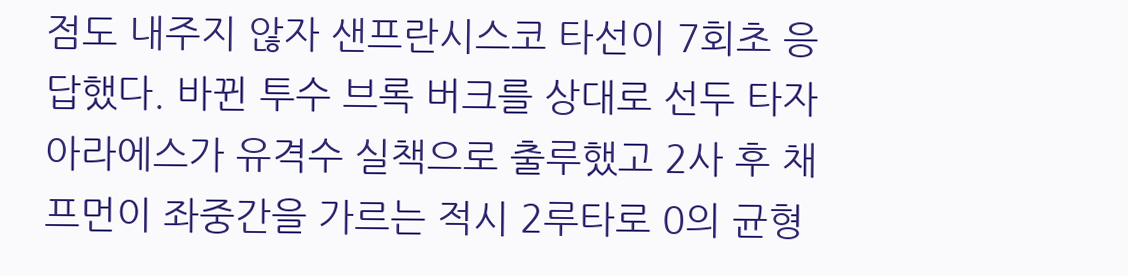점도 내주지 않자 샌프란시스코 타선이 7회초 응답했다. 바뀐 투수 브록 버크를 상대로 선두 타자 아라에스가 유격수 실책으로 출루했고 2사 후 채프먼이 좌중간을 가르는 적시 2루타로 0의 균형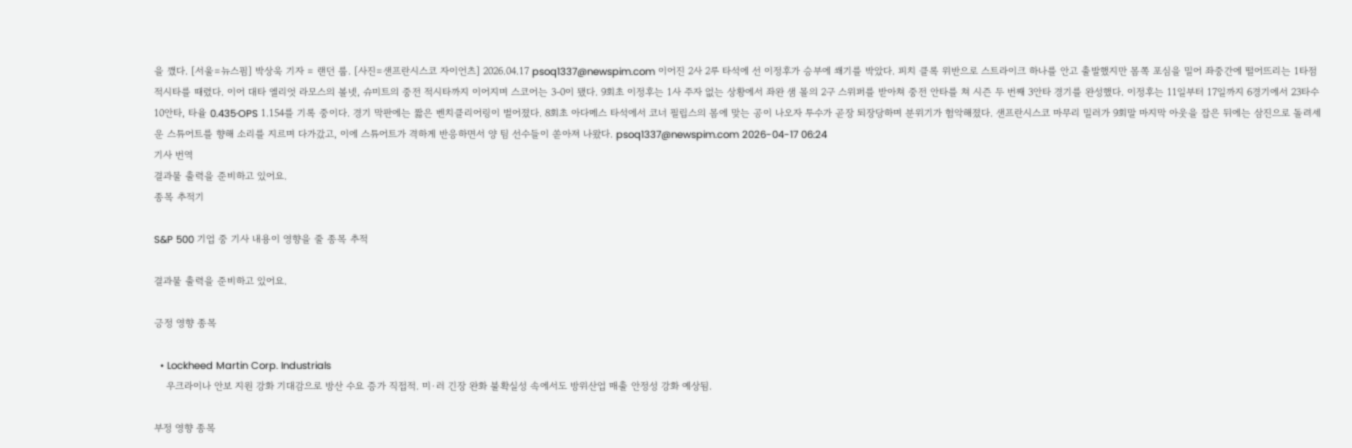을 깼다. [서울=뉴스핌] 박상욱 기자 = 랜던 룹. [사진=샌프란시스코 자이언츠] 2026.04.17 psoq1337@newspim.com 이어진 2사 2루 타석에 선 이정후가 승부에 쐐기를 박았다. 피치 클록 위반으로 스트라이크 하나를 안고 출발했지만 몸쪽 포심을 밀어 좌중간에 떨어뜨리는 1타점 적시타를 때렸다. 이어 대타 엘리엇 라모스의 볼넷, 슈미트의 중전 적시타까지 이어지며 스코어는 3-0이 됐다. 9회초 이정후는 1사 주자 없는 상황에서 좌완 샘 몰의 2구 스위퍼를 받아쳐 중전 안타를 쳐 시즌 두 번째 3안타 경기를 완성했다. 이정후는 11일부터 17일까지 6경기에서 23타수 10안타, 타율 0.435·OPS 1.154를 기록 중이다. 경기 막판에는 짧은 벤치클리어링이 벌어졌다. 8회초 아다메스 타석에서 코너 필립스의 몸에 맞는 공이 나오자 투수가 곧장 퇴장당하며 분위기가 험악해졌다. 샌프란시스코 마무리 밀러가 9회말 마지막 아웃을 잡은 뒤에는 삼진으로 돌려세운 스튜어트를 향해 소리를 지르며 다가갔고, 이에 스튜어트가 격하게 반응하면서 양 팀 선수들이 쏟아져 나왔다. psoq1337@newspim.com 2026-04-17 06:24
기사 번역
결과물 출력을 준비하고 있어요.
종목 추적기

S&P 500 기업 중 기사 내용이 영향을 줄 종목 추적

결과물 출력을 준비하고 있어요.

긍정 영향 종목

  • Lockheed Martin Corp. Industrials
    우크라이나 안보 지원 강화 기대감으로 방산 수요 증가 직접적. 미·러 긴장 완화 불확실성 속에서도 방위산업 매출 안정성 강화 예상됨.

부정 영향 종목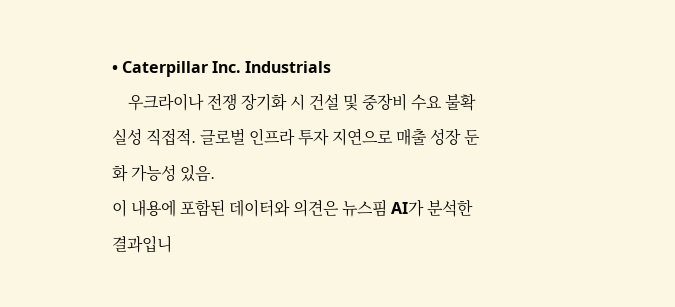• Caterpillar Inc. Industrials
    우크라이나 전쟁 장기화 시 건설 및 중장비 수요 불확실성 직접적. 글로벌 인프라 투자 지연으로 매출 성장 둔화 가능성 있음.
이 내용에 포함된 데이터와 의견은 뉴스핌 AI가 분석한 결과입니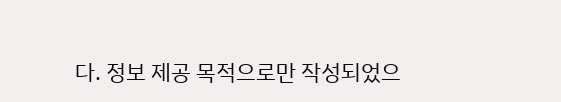다. 정보 제공 목적으로만 작성되었으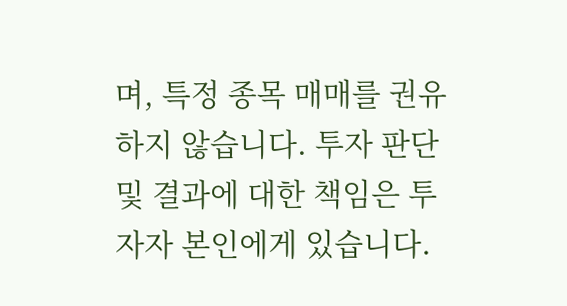며, 특정 종목 매매를 권유하지 않습니다. 투자 판단 및 결과에 대한 책임은 투자자 본인에게 있습니다.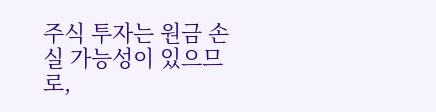주식 투자는 원금 손실 가능성이 있으므로,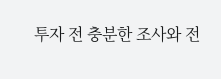투자 전 충분한 조사와 전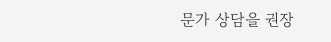문가 상담을 권장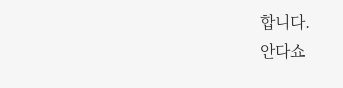합니다.
안다쇼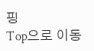핑
Top으로 이동